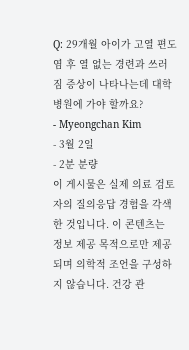Q: 29개월 아이가 고열 편도염 후 열 없는 경련과 쓰러짐 증상이 나타나는데 대학병원에 가야 할까요?
- Myeongchan Kim
- 3월 2일
- 2분 분량
이 게시물은 실제 의료 검토자의 질의응답 경험을 각색한 것입니다. 이 콘텐츠는 정보 제공 목적으로만 제공되며 의학적 조언을 구성하지 않습니다. 건강 관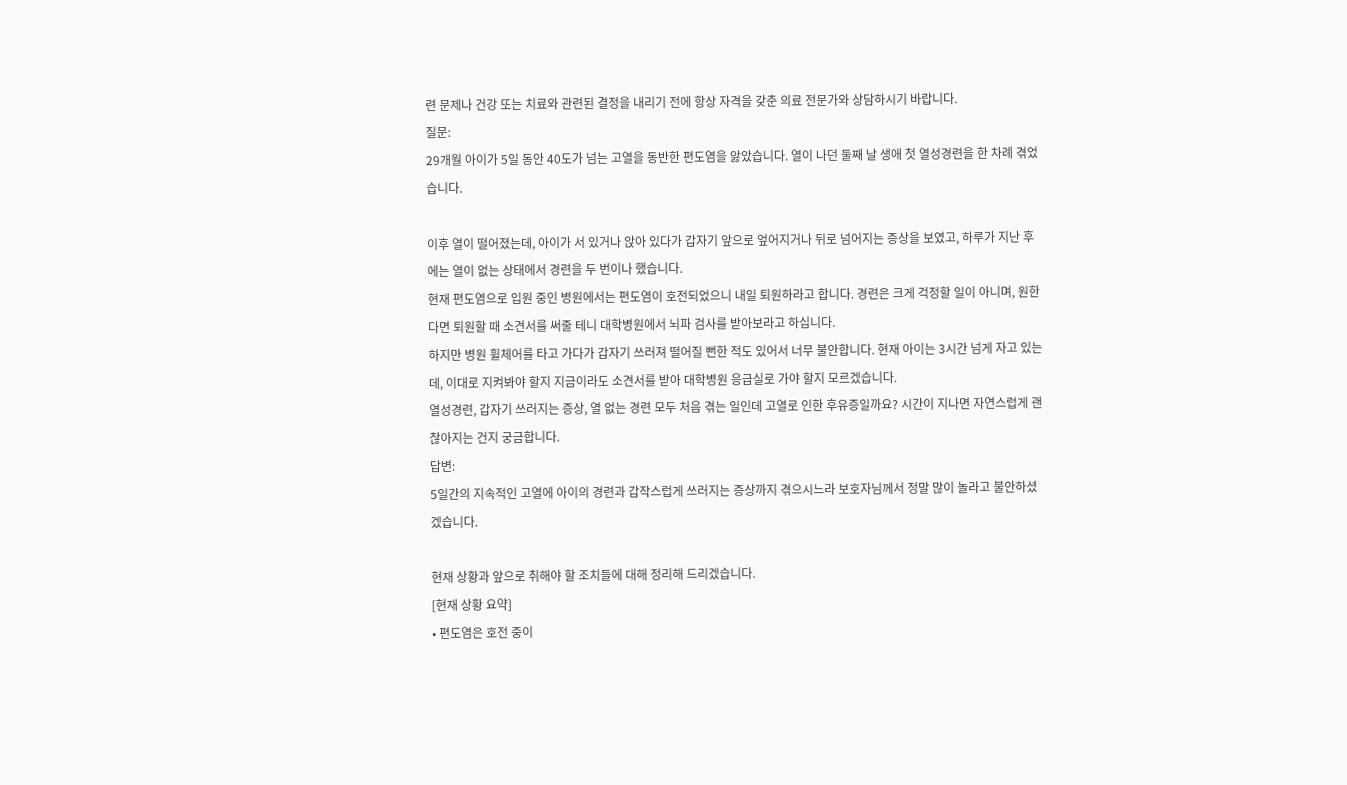련 문제나 건강 또는 치료와 관련된 결정을 내리기 전에 항상 자격을 갖춘 의료 전문가와 상담하시기 바랍니다.
질문:
29개월 아이가 5일 동안 40도가 넘는 고열을 동반한 편도염을 앓았습니다. 열이 나던 둘째 날 생애 첫 열성경련을 한 차례 겪었습니다.

이후 열이 떨어졌는데, 아이가 서 있거나 앉아 있다가 갑자기 앞으로 엎어지거나 뒤로 넘어지는 증상을 보였고, 하루가 지난 후에는 열이 없는 상태에서 경련을 두 번이나 했습니다.
현재 편도염으로 입원 중인 병원에서는 편도염이 호전되었으니 내일 퇴원하라고 합니다. 경련은 크게 걱정할 일이 아니며, 원한다면 퇴원할 때 소견서를 써줄 테니 대학병원에서 뇌파 검사를 받아보라고 하십니다.
하지만 병원 휠체어를 타고 가다가 갑자기 쓰러져 떨어질 뻔한 적도 있어서 너무 불안합니다. 현재 아이는 3시간 넘게 자고 있는데, 이대로 지켜봐야 할지 지금이라도 소견서를 받아 대학병원 응급실로 가야 할지 모르겠습니다.
열성경련, 갑자기 쓰러지는 증상, 열 없는 경련 모두 처음 겪는 일인데 고열로 인한 후유증일까요? 시간이 지나면 자연스럽게 괜찮아지는 건지 궁금합니다.
답변:
5일간의 지속적인 고열에 아이의 경련과 갑작스럽게 쓰러지는 증상까지 겪으시느라 보호자님께서 정말 많이 놀라고 불안하셨겠습니다.

현재 상황과 앞으로 취해야 할 조치들에 대해 정리해 드리겠습니다.
[현재 상황 요약]
• 편도염은 호전 중이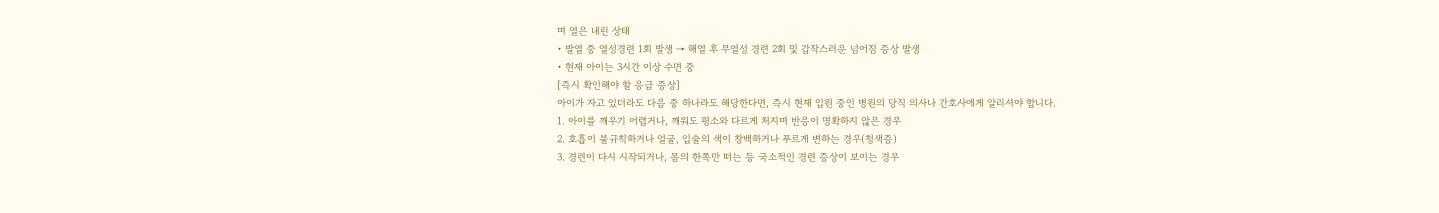며 열은 내린 상태
• 발열 중 열성경련 1회 발생 → 해열 후 무열성 경련 2회 및 갑작스러운 넘어짐 증상 발생
• 현재 아이는 3시간 이상 수면 중
[즉시 확인해야 할 응급 증상]
아이가 자고 있더라도 다음 중 하나라도 해당한다면, 즉시 현재 입원 중인 병원의 당직 의사나 간호사에게 알리셔야 합니다.
1. 아이를 깨우기 어렵거나, 깨워도 평소와 다르게 처지며 반응이 명확하지 않은 경우
2. 호흡이 불규칙하거나 얼굴, 입술의 색이 창백하거나 푸르게 변하는 경우(청색증)
3. 경련이 다시 시작되거나, 몸의 한쪽만 떠는 등 국소적인 경련 증상이 보이는 경우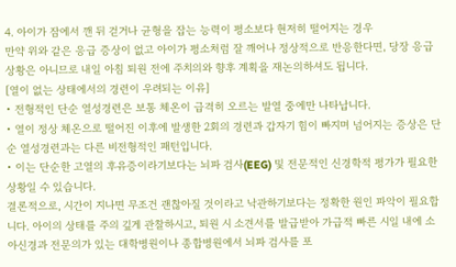4. 아이가 잠에서 깬 뒤 걷거나 균형을 잡는 능력이 평소보다 현저히 떨어지는 경우
만약 위와 같은 응급 증상이 없고 아이가 평소처럼 잘 깨어나 정상적으로 반응한다면, 당장 응급 상황은 아니므로 내일 아침 퇴원 전에 주치의와 향후 계획을 재논의하셔도 됩니다.
[열이 없는 상태에서의 경련이 우려되는 이유]
• 전형적인 단순 열성경련은 보통 체온이 급격히 오르는 발열 중에만 나타납니다.
• 열이 정상 체온으로 떨어진 이후에 발생한 2회의 경련과 갑자기 힘이 빠지며 넘어지는 증상은 단순 열성경련과는 다른 비전형적인 패턴입니다.
• 이는 단순한 고열의 후유증이라기보다는 뇌파 검사(EEG) 및 전문적인 신경학적 평가가 필요한 상황일 수 있습니다.
결론적으로, 시간이 지나면 무조건 괜찮아질 것이라고 낙관하기보다는 정확한 원인 파악이 필요합니다. 아이의 상태를 주의 깊게 관찰하시고, 퇴원 시 소견서를 발급받아 가급적 빠른 시일 내에 소아신경과 전문의가 있는 대학병원이나 종합병원에서 뇌파 검사를 포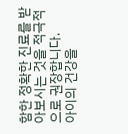함한 정확한 진료를 받아보시는 것을 적극적으로 권장합니다.
아이의 건강을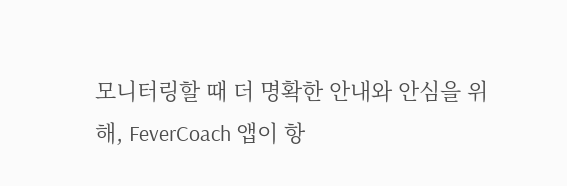모니터링할 때 더 명확한 안내와 안심을 위해, FeverCoach 앱이 항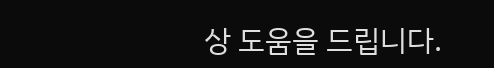상 도움을 드립니다.